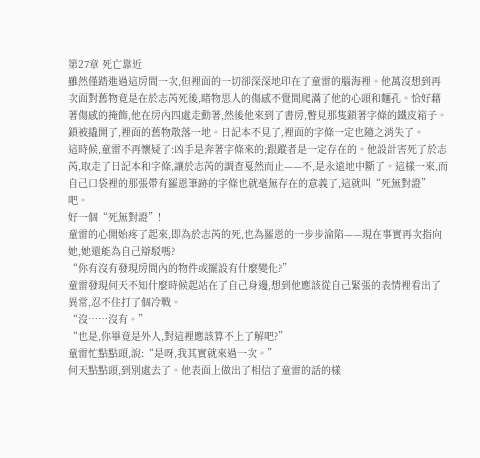第27章 死亡靠近
雖然僅踏進過這房間一次,但裡面的一切卻深深地印在了童雷的腦海裡。他萬沒想到再次面對舊物竟是在於志芮死後,睹物思人的傷感不覺間爬滿了他的心頭和麵孔。恰好藉著傷感的掩飾,他在房內四處走動著,然後他來到了書房,瞥見那隻鎖著字條的鐵皮箱子。鎖被撬開了,裡面的舊物散落一地。日記本不見了,裡面的字條一定也隨之消失了。
這時候,童雷不再懷疑了:凶手是奔著字條來的;跟蹤者是一定存在的。他設計害死了於志芮,取走了日記本和字條,讓於志芮的調查戛然而止——不,是永遠地中斷了。這樣一來,而自己口袋裡的那張帶有羅恩筆跡的字條也就毫無存在的意義了,這就叫“死無對證”吧。
好一個“死無對證”!
童雷的心開始疼了起來,即為於志芮的死,也為羅恩的一步步淪陷——現在事實再次指向她,她還能為自己辯駁嗎?
“你有沒有發現房間內的物件或擺設有什麼變化?”
童雷發現何天不知什麼時候起站在了自己身邊,想到他應該從自己緊張的表情裡看出了異常,忍不住打了個冷戰。
“沒……沒有。”
“也是,你畢竟是外人,對這裡應該算不上了解吧?”
童雷忙點點頭,說:“是呀,我其實就來過一次。”
何天點點頭,到別處去了。他表面上做出了相信了童雷的話的樣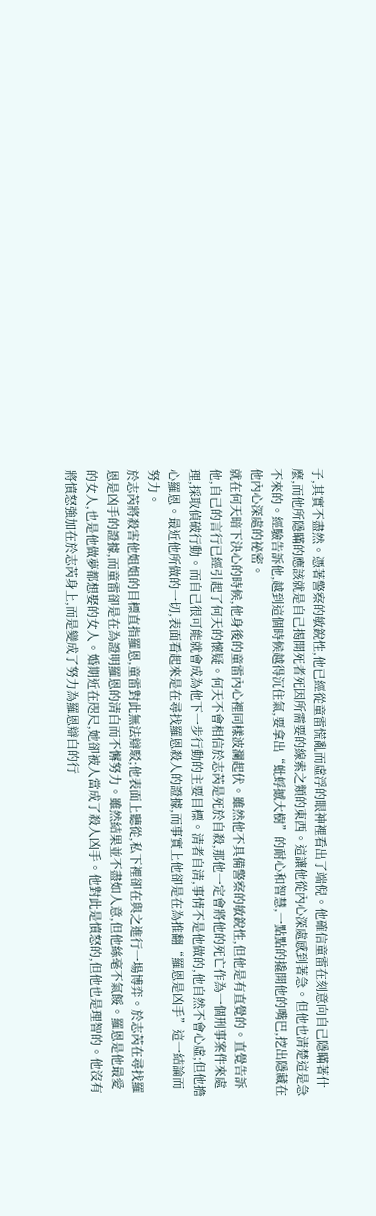子,其實不盡然。憑著警察的敏銳性,他已經從童雷慌亂而虛浮的眼神裡看出了端倪。他確信童雷在刻意向自己隱瞞著什麼,而他所隱瞞的應該就是自己揭開死者死因所需要的線索之類的東西。這讓他從內心深處感到著急。但他也清楚這是急不來的。經驗告訴他,越到這個時候越得沉住氣,要拿出“蚍蜉撼大樹”的耐心和智慧,一點點的撬開他的嘴巴,挖出隱藏在他內心深處的祕密。
就在何天暗下決心的時候,他身後的童雷內心裡同樣波瀾起伏。雖然他不具備警察的敏銳性,但他是有直覺的。直覺告訴他,自己的言行已經引起了何天的懷疑。何天不會相信於志芮是死於自殺,那他一定會將他的死亡作為一個刑事案件來處理,採取偵破行動。而自己很可能就會成為他下一步行動的主要目標。清者自清,事情不是他做的,他自然不會心虛;但他擔心羅恩。最近他所做的一切,表面看起來是在尋找羅恩殺人的證據,而事實上他卻是在為推翻“羅恩是凶手”這一結論而努力。
於志芮將殺害他姐姐的目標直指羅恩,童雷對此無法辯駁;他表面上聽從,私下裡卻在與之進行一場博弈。於志芮在尋找羅恩是凶手的證據,而童雷卻是在為證明羅恩的清白而不懈努力。雖然結果並不盡如人意,但他絲毫不氣餒。羅恩是他最愛的女人,也是他做夢都想娶的女人。婚期近在咫尺,她卻被人當成了殺人凶手。他對此是憤怒的,但他也是理智的。他沒有將憤怒強加在於志芮身上,而是變成了努力為羅恩辯白的行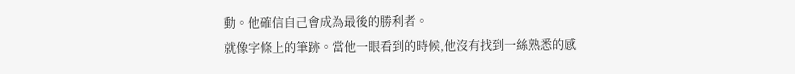動。他確信自己會成為最後的勝利者。
就像字條上的筆跡。當他一眼看到的時候,他沒有找到一絲熟悉的感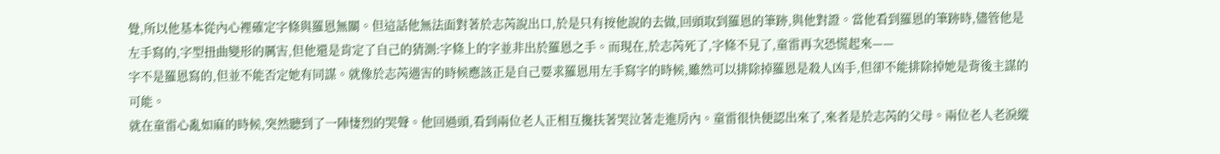覺,所以他基本從內心裡確定字條與羅恩無關。但這話他無法面對著於志芮說出口,於是只有按他說的去做,回頭取到羅恩的筆跡,與他對證。當他看到羅恩的筆跡時,儘管他是左手寫的,字型扭曲變形的厲害,但他還是肯定了自己的猜測:字條上的字並非出於羅恩之手。而現在,於志芮死了,字條不見了,童雷再次恐慌起來——
字不是羅恩寫的,但並不能否定她有同謀。就像於志芮遇害的時候應該正是自己要求羅恩用左手寫字的時候,雖然可以排除掉羅恩是殺人凶手,但卻不能排除掉她是背後主謀的可能。
就在童雷心亂如麻的時候,突然聽到了一陣悽烈的哭聲。他回過頭,看到兩位老人正相互攙扶著哭泣著走進房內。童雷很快便認出來了,來者是於志芮的父母。兩位老人老淚縱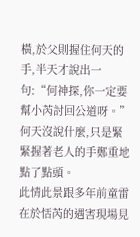橫,於父則握住何天的手,半天才說出一句:“何神探,你一定要幫小芮討回公道呀。”
何天沒說什麼,只是緊緊握著老人的手鄭重地點了點頭。
此情此景跟多年前童雷在於恬芮的遇害現場見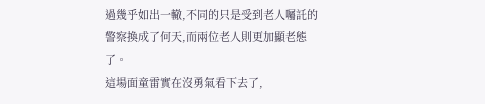過幾乎如出一轍,不同的只是受到老人囑託的警察換成了何天,而兩位老人則更加顯老態了。
這場面童雷實在沒勇氣看下去了,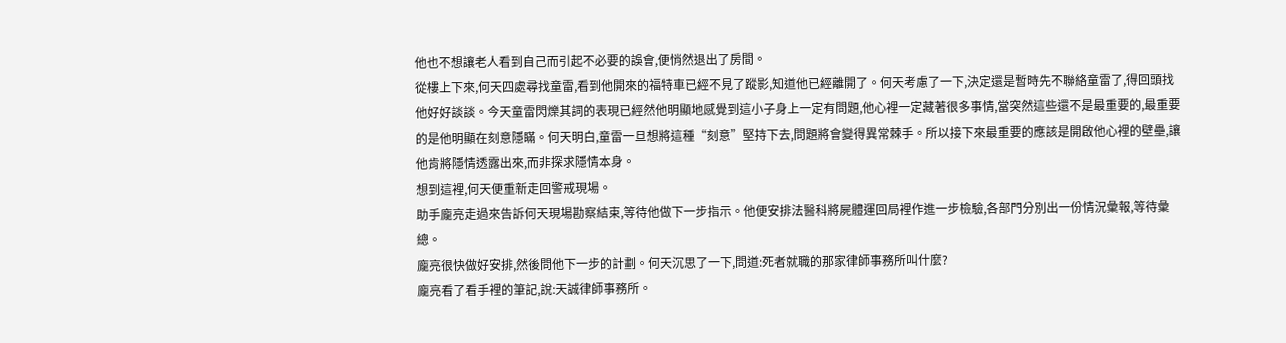他也不想讓老人看到自己而引起不必要的誤會,便悄然退出了房間。
從樓上下來,何天四處尋找童雷,看到他開來的福特車已經不見了蹤影,知道他已經離開了。何天考慮了一下,決定還是暫時先不聯絡童雷了,得回頭找他好好談談。今天童雷閃爍其詞的表現已經然他明顯地感覺到這小子身上一定有問題,他心裡一定藏著很多事情,當突然這些還不是最重要的,最重要的是他明顯在刻意隱瞞。何天明白,童雷一旦想將這種“刻意”堅持下去,問題將會變得異常棘手。所以接下來最重要的應該是開啟他心裡的壁壘,讓他肯將隱情透露出來,而非探求隱情本身。
想到這裡,何天便重新走回警戒現場。
助手龐亮走過來告訴何天現場勘察結束,等待他做下一步指示。他便安排法醫科將屍體運回局裡作進一步檢驗,各部門分別出一份情況彙報,等待彙總。
龐亮很快做好安排,然後問他下一步的計劃。何天沉思了一下,問道:死者就職的那家律師事務所叫什麼?
龐亮看了看手裡的筆記,說:天誠律師事務所。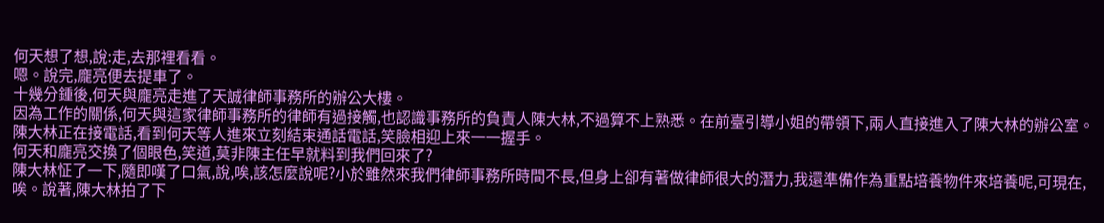何天想了想,說:走,去那裡看看。
嗯。說完,龐亮便去提車了。
十幾分鍾後,何天與龐亮走進了天誠律師事務所的辦公大樓。
因為工作的關係,何天與這家律師事務所的律師有過接觸,也認識事務所的負責人陳大林,不過算不上熟悉。在前臺引導小姐的帶領下,兩人直接進入了陳大林的辦公室。
陳大林正在接電話,看到何天等人進來立刻結束通話電話,笑臉相迎上來一一握手。
何天和龐亮交換了個眼色,笑道,莫非陳主任早就料到我們回來了?
陳大林怔了一下,隨即嘆了口氣,說,唉,該怎麼說呢?小於雖然來我們律師事務所時間不長,但身上卻有著做律師很大的潛力,我還準備作為重點培養物件來培養呢,可現在,唉。說著,陳大林拍了下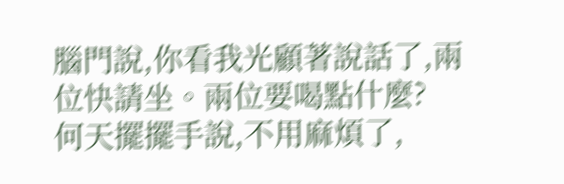腦門說,你看我光顧著說話了,兩位快請坐。兩位要喝點什麼?
何天擺擺手說,不用麻煩了,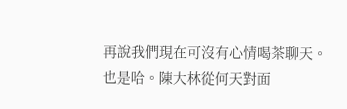再說我們現在可沒有心情喝茶聊天。
也是哈。陳大林從何天對面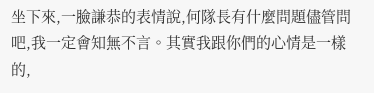坐下來,一臉謙恭的表情說,何隊長有什麼問題儘管問吧,我一定會知無不言。其實我跟你們的心情是一樣的,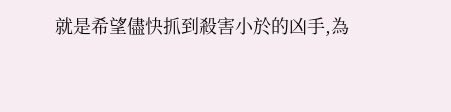就是希望儘快抓到殺害小於的凶手,為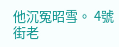他沉冤昭雪。 4號街老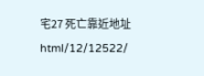宅27 死亡靠近地址 html/12/12522/